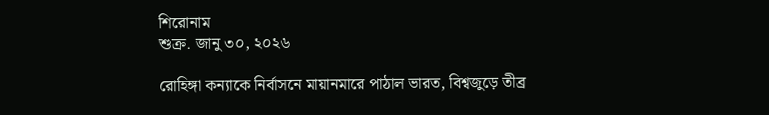শিরোনাম
শুক্র. জানু ৩০, ২০২৬

রোহিঙ্গা কন্যাকে নির্বাসনে মায়ানমারে পাঠাল ভারত, বিশ্বজুড়ে তীব্র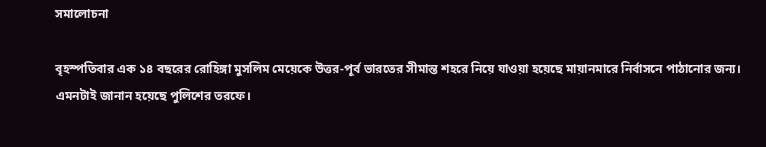সমালোচনা

বৃহস্পতিবার এক ১৪ বছরের রোহিঙ্গা মুসলিম মেয়েকে উত্তর-পূর্ব ভারতের সীমান্ত শহরে নিয়ে যাওয়া হয়েছে মায়ানমারে নির্বাসনে পাঠানোর জন্য। এমনটাই জানান হয়েছে পুলিশের তরফে।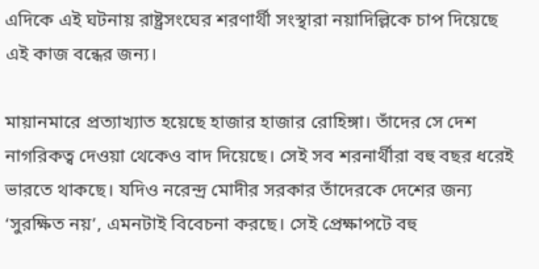এদিকে এই ঘটনায় রাষ্ট্রসংঘের শরণার্থী সংস্থারা নয়াদিল্লিকে চাপ দিয়েছে এই কাজ বন্ধের জন্য।

মায়ানমারে প্রত্যাখ্যাত হয়েছে হাজার হাজার রোহিঙ্গা। তাঁদের সে দেশ নাগরিকত্ব দেওয়া থেকেও বাদ দিয়েছে। সেই সব শরনার্থীরা বহু বছর ধরেই ভারতে থাকছে। যদিও নরেন্দ্র মোদীর সরকার তাঁদেরকে দেশের জন্য ‘সুরক্ষিত নয়’, এমনটাই বিবেচনা করছে। সেই প্রেক্ষাপটে বহু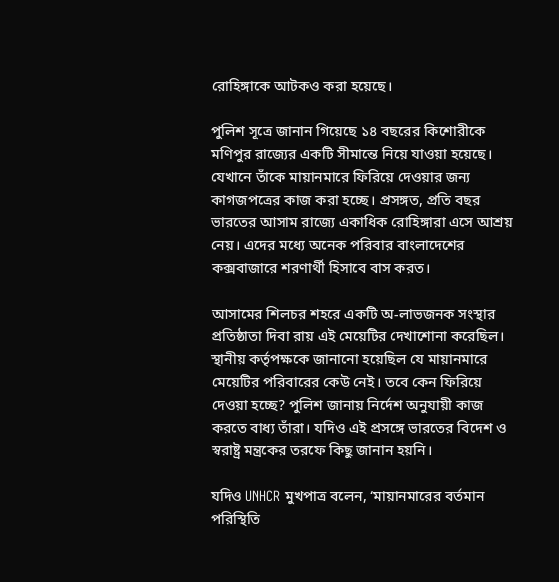রোহিঙ্গাকে আটকও করা হয়েছে।

পুলিশ সূত্রে জানান গিয়েছে ১৪ বছরের কিশোরীকে মণিপুর রাজ্যের একটি সীমান্তে নিয়ে যাওয়া হয়েছে। যেখানে তাঁকে মায়ানমারে ফিরিয়ে দেওয়ার জন্য কাগজপত্রের কাজ করা হচ্ছে। প্রসঙ্গত, প্রতি বছর ভারতের আসাম রাজ্যে একাধিক রোহিঙ্গারা এসে আশ্রয় নেয়। এদের মধ্যে অনেক পরিবার বাংলাদেশের কক্সবাজারে শরণার্থী হিসাবে বাস করত।

আসামের শিলচর শহরে একটি অ-লাভজনক সংস্থার প্রতিষ্ঠাতা দিবা রায় এই মেয়েটির দেখাশোনা করেছিল। স্থানীয় কর্তৃপক্ষকে জানানো হয়েছিল যে মায়ানমারে মেয়েটির পরিবারের কেউ নেই। তবে কেন ফিরিয়ে দেওয়া হচ্ছে? পুলিশ জানায় নির্দেশ অনুযায়ী কাজ করতে বাধ্য তাঁরা। যদিও এই প্রসঙ্গে ভারতের বিদেশ ও স্বরাষ্ট্র মন্ত্রকের তরফে কিছু জানান হয়নি।

যদিও UNHCR মুখপাত্র বলেন, ‘মায়ানমারের বর্তমান পরিস্থিতি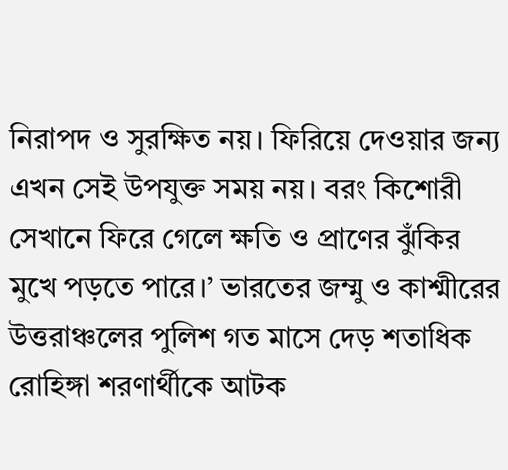নিরাপদ ও সুরক্ষিত নয়। ফিরিয়ে দেওয়ার জন্য এখন সেই উপযুক্ত সময় নয়। বরং কিশোরী সেখানে ফিরে গেলে ক্ষতি ও প্রাণের ঝুঁকির মুখে পড়তে পারে।’ ভারতের জম্মু ও কাশ্মীরের উত্তরাঞ্চলের পুলিশ গত মাসে দেড় শতাধিক রোহিঙ্গা শরণার্থীকে আটক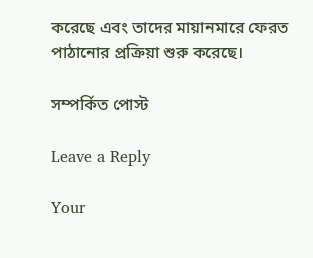করেছে এবং তাদের মায়ানমারে ফেরত পাঠানোর প্রক্রিয়া শুরু করেছে।

সম্পর্কিত পোস্ট

Leave a Reply

Your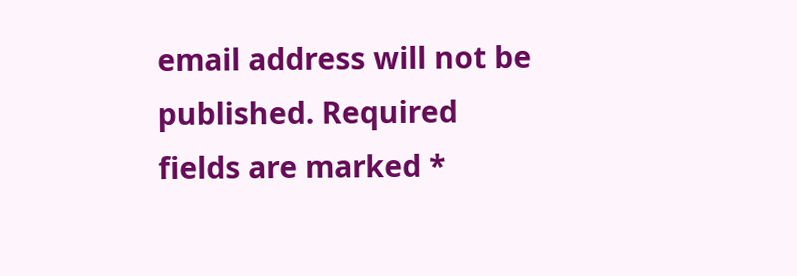email address will not be published. Required fields are marked *